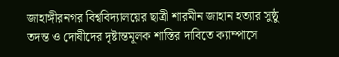জাহাঙ্গীরনগর বিশ্ববিদ্যালয়ের ছাত্রী শারমীন জাহান হত্যার সুষ্ঠু তদন্ত ও দোষীদের দৃষ্টান্তমূলক শাস্তির দাবিতে ক্যাম্পাসে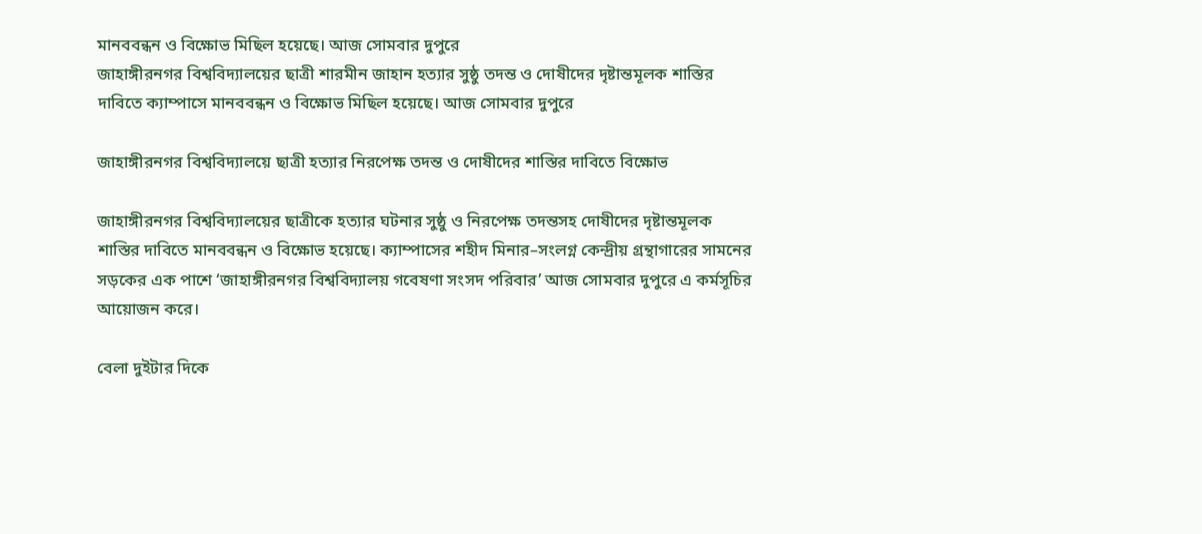মানববন্ধন ও বিক্ষোভ মিছিল হয়েছে। আজ সোমবার দুপুরে
জাহাঙ্গীরনগর বিশ্ববিদ্যালয়ের ছাত্রী শারমীন জাহান হত্যার সুষ্ঠু তদন্ত ও দোষীদের দৃষ্টান্তমূলক শাস্তির দাবিতে ক্যাম্পাসে মানববন্ধন ও বিক্ষোভ মিছিল হয়েছে। আজ সোমবার দুপুরে

জাহাঙ্গীরনগর বিশ্ববিদ্যালয়ে ছাত্রী হত্যার নিরপেক্ষ তদন্ত ও দোষীদের শাস্তির দাবিতে বিক্ষোভ

জাহাঙ্গীরনগর বিশ্ববিদ্যালয়ের ছাত্রীকে হত্যার ঘটনার সুষ্ঠু ও নিরপেক্ষ তদন্তসহ দোষীদের দৃষ্টান্তমূলক শাস্তির দাবিতে মানববন্ধন ও বিক্ষোভ হয়েছে। ক্যাম্পাসের শহীদ মিনার–সংলগ্ন কেন্দ্রীয় গ্রন্থাগারের সামনের সড়কের এক পাশে ‘জাহাঙ্গীরনগর বিশ্ববিদ্যালয় গবেষণা সংসদ পরিবার’ আজ সোমবার দুপুরে এ কর্মসূচির আয়োজন করে।

বেলা দুইটার দিকে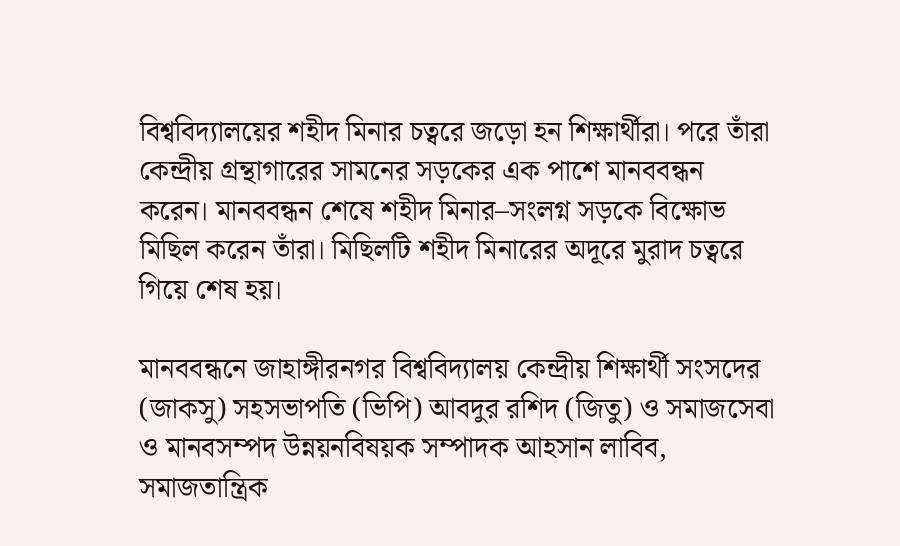বিশ্ববিদ্যালয়ের শহীদ মিনার চত্বরে জড়ো হন শিক্ষার্থীরা। পরে তাঁরা কেন্দ্রীয় গ্রন্থাগারের সামনের সড়কের এক পাশে মানববন্ধন করেন। মানববন্ধন শেষে শহীদ মিনার–সংলগ্ন সড়কে বিক্ষোভ মিছিল করেন তাঁরা। মিছিলটি শহীদ মিনারের অদূরে মুরাদ চত্বরে গিয়ে শেষ হয়।

মানববন্ধনে জাহাঙ্গীরনগর বিশ্ববিদ্যালয় কেন্দ্রীয় শিক্ষার্থী সংসদের (জাকসু) সহসভাপতি (ভিপি) আবদুর রশিদ (জিতু) ও সমাজসেবা ও মানবসম্পদ উন্নয়নবিষয়ক সম্পাদক আহসান লাবিব, সমাজতান্ত্রিক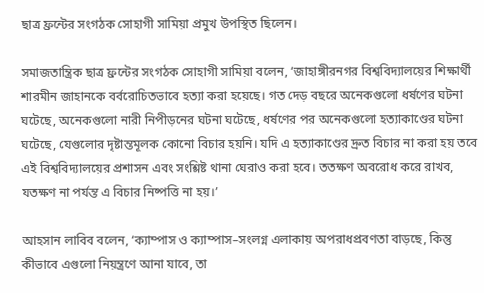ছাত্র ফ্রন্টের সংগঠক সোহাগী সামিয়া প্রমুখ উপস্থিত ছিলেন।

সমাজতান্ত্রিক ছাত্র ফ্রন্টের সংগঠক সোহাগী সামিয়া বলেন, ‘জাহাঙ্গীরনগর বিশ্ববিদ্যালয়ের শিক্ষার্থী শারমীন জাহানকে বর্বরোচিতভাবে হত্যা করা হয়েছে। গত দেড় বছরে অনেকগুলো ধর্ষণের ঘটনা ঘটেছে, অনেকগুলো নারী নিপীড়নের ঘটনা ঘটেছে, ধর্ষণের পর অনেকগুলো হত্যাকাণ্ডের ঘটনা ঘটেছে, যেগুলোর দৃষ্টান্তমূলক কোনো বিচার হয়নি। যদি এ হত্যাকাণ্ডের দ্রুত বিচার না করা হয় তবে এই বিশ্ববিদ্যালয়ের প্রশাসন এবং সংশ্লিষ্ট থানা ঘেরাও করা হবে। ততক্ষণ অবরোধ করে রাখব, যতক্ষণ না পর্যন্ত এ বিচার নিষ্পত্তি না হয়।’

আহসান লাবিব বলেন, ‘ক্যাম্পাস ও ক্যাম্পাস–সংলগ্ন এলাকায় অপরাধপ্রবণতা বাড়ছে, কিন্তু কীভাবে এগুলো নিয়ন্ত্রণে আনা যাবে, তা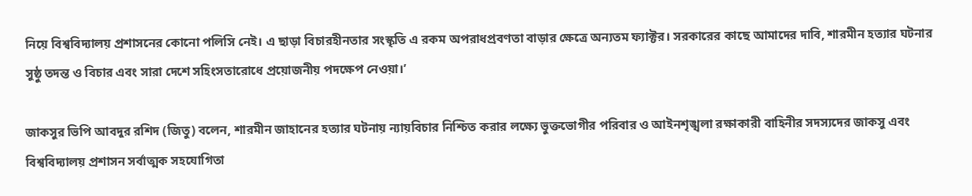নিয়ে বিশ্ববিদ্যালয় প্রশাসনের কোনো পলিসি নেই। এ ছাড়া বিচারহীনতার সংস্কৃতি এ রকম অপরাধপ্রবণতা বাড়ার ক্ষেত্রে অন্যতম ফ্যাক্টর। সরকারের কাছে আমাদের দাবি, শারমীন হত্যার ঘটনার সুষ্ঠু তদন্ত ও বিচার এবং সারা দেশে সহিংসতারোধে প্রয়োজনীয় পদক্ষেপ নেওয়া।’

জাকসুর ভিপি আবদুর রশিদ (জিতু) বলেন, শারমীন জাহানের হত্যার ঘটনায় ন্যায়বিচার নিশ্চিত করার লক্ষ্যে ভুক্তভোগীর পরিবার ও আইনশৃঙ্খলা রক্ষাকারী বাহিনীর সদস্যদের জাকসু এবং বিশ্ববিদ্যালয় প্রশাসন সর্বাত্মক সহযোগিতা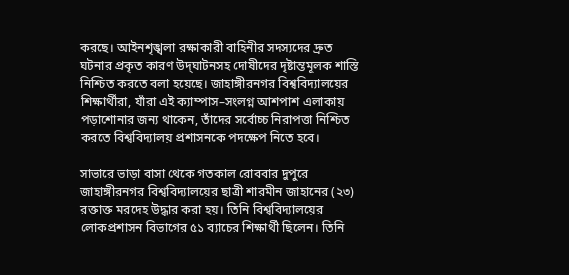করছে। আইনশৃঙ্খলা রক্ষাকারী বাহিনীর সদস্যদের দ্রুত ঘটনার প্রকৃত কারণ উদ্‌ঘাটনসহ দোষীদের দৃষ্টান্তমূলক শাস্তি নিশ্চিত করতে বলা হয়েছে। জাহাঙ্গীরনগর বিশ্ববিদ্যালয়ের শিক্ষার্থীরা, যাঁরা এই ক্যাম্পাস–সংলগ্ন আশপাশ এলাকায় পড়াশোনার জন্য থাকেন, তাঁদের সর্বোচ্চ নিরাপত্তা নিশ্চিত করতে বিশ্ববিদ্যালয় প্রশাসনকে পদক্ষেপ নিতে হবে।

সাভারে ভাড়া বাসা থেকে গতকাল রোববার দুপুরে জাহাঙ্গীরনগর বিশ্ববিদ্যালয়ের ছাত্রী শারমীন জাহানের (২৩) রক্তাক্ত মরদেহ উদ্ধার করা হয়। তিনি বিশ্ববিদ্যালয়ের লোকপ্রশাসন বিভাগের ৫১ ব্যাচের শিক্ষার্থী ছিলেন। তিনি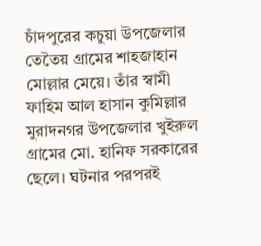চাঁদপুরের কচুয়া উপজেলার তেতৈয় গ্রামের শাহজাহান মোল্লার মেয়ে। তাঁর স্বামী ফাহিম আল হাসান কুমিল্লার মুরাদনগর উপজেলার খুইরুল গ্রামের মো. হানিফ সরকারের ছেলে। ঘটনার পরপরই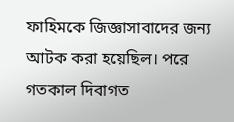ফাহিমকে জিজ্ঞাসাবাদের জন্য আটক করা হয়েছিল। পরে গতকাল দিবাগত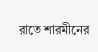রাতে শারমীনের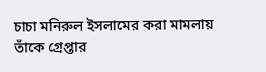চাচা মনিরুল ইসলামের করা মামলায় তাঁকে গ্রেপ্তার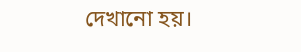দেখানো হয়।